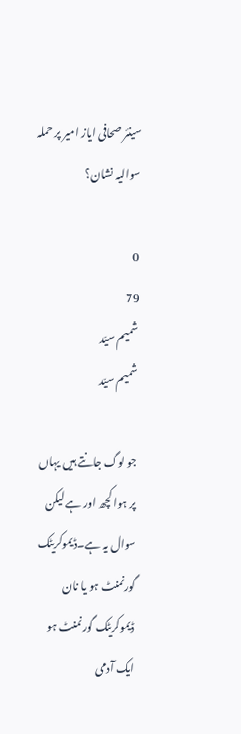سینئر صحافی ایاز امیر پر حملہ سوالیہ نشان؟

0
79
شمیم سیّد
شمیم سیّد

جو لوگ جانتے ہیں یہاں پر ہوا کچھ اور ہے لیکن سوال یہ ہے۔ڈیموکریٹک گورنمنٹ ہو یا نان ڈیموکریٹک گورنمنٹ ہو ایک آدمی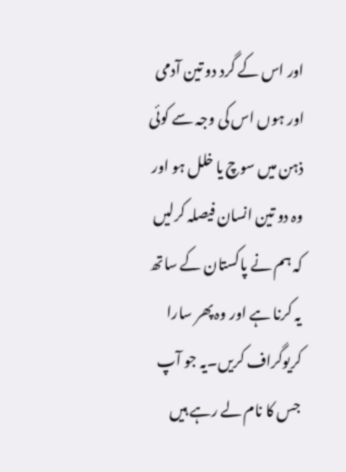اور اس کے گرد دو تین آدمی اور ہوں اس کی وجہ سے کوئی ذہن میں سوچ یا خلل ہو اور وہ دو تین انسان فیصلہ کرلیں کہ ہم نے پاکستان کے ساتھ یہ کرنا ہے اور وہ پھر سارا کریوگراف کریں۔یہ جو آپ جس کا نام لے رہے ہیں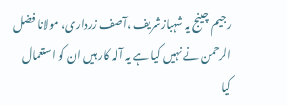رجیم چینج یہ شہبازشریف ،آصف زرداری، مولانا فضل الرحمن نے نہیں کیا ہے یہ آلہ کار ہیں ان کو استعمال کیا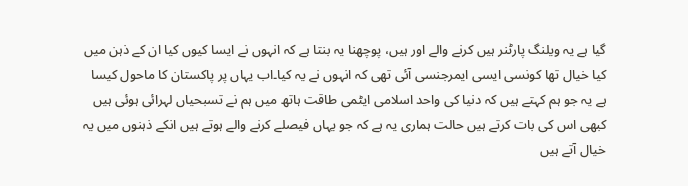گیا ہے یہ ویلنگ پارٹنر ہیں کرنے والے اور ہیں، پوچھنا یہ بنتا ہے کہ انہوں نے ایسا کیوں کیا ان کے ذہن میں کیا خیال تھا کونسی ایسی ایمرجنسی آئی تھی کہ انہوں نے یہ کیا۔اب یہاں پر پاکستان کا ماحول کیسا ہے یہ جو ہم کہتے ہیں کہ دنیا کی واحد اسلامی ایٹمی طاقت ہاتھ میں ہم نے تسبحیاں لہرائی ہوئی ہیں کبھی اس کی بات کرتے ہیں حالت ہماری یہ ہے کہ جو یہاں فیصلے کرنے والے ہوتے ہیں انکے ذہنوں میں یہ خیال آتے ہیں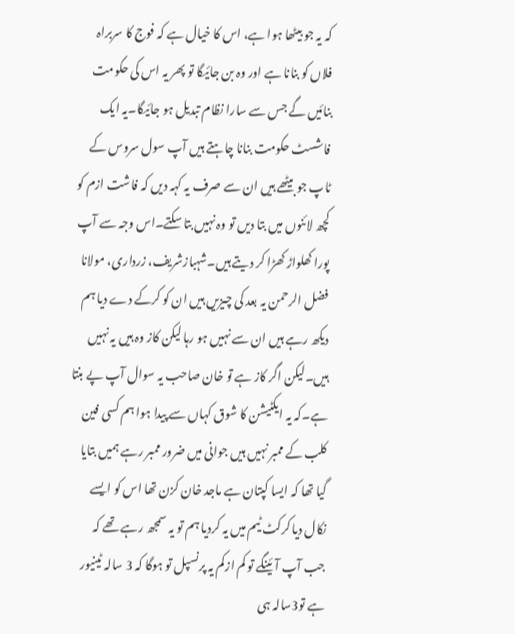کہ یہ جو بیٹھا ہوا ہے، اس کا خیال ہے کہ فوج کا سربراہ فلاں کو بنانا ہے اور وہ بن جائیگا تو پھر یہ اس کی حکومت بنائیں گے جس سے سارا نظام تبدیل ہو جائیگا۔یہ ایک فاشسٹ حکومت بنانا چاہتے ہیں آپ سول سروس کے ٹاپ جو بیٹھے ہیں ان سے صرف یہ کہہ دیں کہ فاشت ازم کو کچھ لائنوں میں بتا دیں تو وہ نہیں بتا سکتے۔اس وجہ سے آپ پورا کھلواڑ کھڑا کر دیتے ہیں۔شہبازشریف، زرداری، مولانا فضل الرحمن یہ بعد کی چیزیں ہیں ان کو کرکے دے دیا ہم دیکھ رہے ہیں ان سے نہیں ہو رہا لیکن کاز وہ ہیں یہ نہیں ہیں۔لیکن اگر کاز ہے تو خان صاحب یہ سوال آپ پے بنتا ہے۔کہ یہ ایکٹیشن کا شوق کہاں سے پیدا ہوا ہم کسی فین کلب کے ممبر نہیں ہیں جوانی میں ضرور ممبر رہے ہمیں بتایا گیا تھا کہ ایسا کپتان ہے ماجد خان کزن تھا اس کو ایسے نکال دیا کرکٹ ٹیم میں یہ کردیا ہم تو یہ سمجھ رہے تھے کہ جب آپ آئینگے تو کم ازکم یہ پرنسپل تو ہوگا کہ 3 سالہ ٹینیور ہے تو3سالہ ہی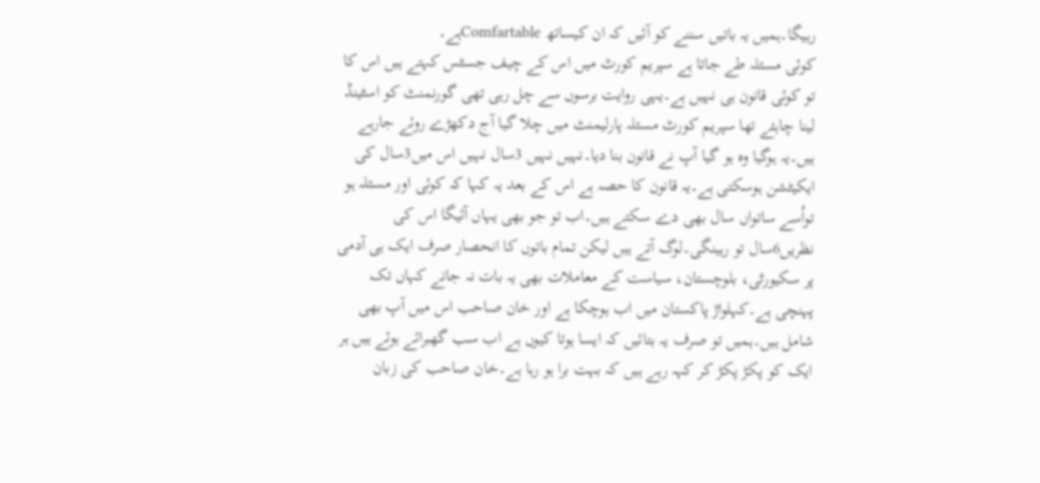رہیگا۔ہمیں یہ باتیں سننے کو آئیں کہ ان کیساتھ Comfartableہے۔
کوئی مسئلہ طے جاتا ہے سپریم کورٹ میں اس کے چیف جسٹس کہتے ہیں اس کا تو کوئی قانون ہی نہیں ہے۔یہی روایت برسوں سے چل رہی تھی گورنمنٹ کو اسٹینڈ لینا چاہئے تھا سپریم کورٹ مسئلہ پارلیمنٹ میں چلا گیا آج دکھڑے روئے جارہے ہیں۔یہ ہوگیا وہ ہو گیا آپ نے قانون بنا دیا۔نہیں نہیں 3سال نہیں اس میں3سال کی ایکیٹشن ہوسکتی ہے۔یہ قانون کا حصہ ہے اس کے بعد یہ کہا کہ کوئی اور مسئلہ ہو تواُسے ساتواں سال بھی دے سکتے ہیں۔اب تو جو بھی یہاں آئیگا اس کی نظریں6سال تو رہینگی۔لوگ آتے ہیں لیکن تمام باتوں کا انحصار صرف ایک ہی آدمی پر سکیورٹی، بلوچستان، سیاست کے معاملات بھی یہ بات نہ جانے کہاں تک پہنچی ہے۔کہلواڑ پاکستان میں اب ہوچکا ہے اور خان صاحب اس میں آپ بھی شامل ہیں۔ہمیں تو صرف یہ بتائیں کہ ایسا ہوتا کیوں ہے اب سب گھبرائے ہوئے ہیں ہر ایک کو پکڑ پکڑ کر کہہ رہے ہیں کہ بہت برا ہو رہا ہے۔خان صاحب کی زبان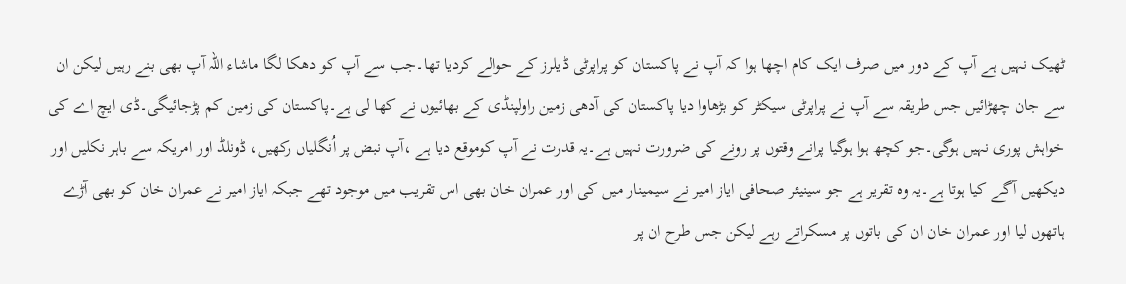ٹھیک نہیں ہے آپ کے دور میں صرف ایک کام اچھا ہوا کہ آپ نے پاکستان کو پراپرٹی ڈیلرز کے حوالے کردیا تھا۔جب سے آپ کو دھکا لگا ماشاء اللہ آپ بھی بنے رہیں لیکن ان سے جان چھڑائیں جس طریقہ سے آپ نے پراپرٹی سیکٹر کو بڑھاوا دیا پاکستان کی آدھی زمین راولپنڈی کے بھائیوں نے کھا لی ہے۔پاکستان کی زمین کم پڑجائیگی۔ڈی ایچ اے کی خواہش پوری نہیں ہوگی۔جو کچھ ہوا ہوگیا پرانے وقتوں پر رونے کی ضرورت نہیں ہے۔یہ قدرت نے آپ کوموقع دیا ہے ،آپ نبض پر اُنگلیاں رکھیں، ڈونلڈ اور امریکہ سے باہر نکلیں اور دیکھیں آگے کیا ہوتا ہے۔یہ وہ تقریر ہے جو سینیئر صحافی ایاز امیر نے سیمینار میں کی اور عمران خان بھی اس تقریب میں موجود تھے جبکہ ایاز امیر نے عمران خان کو بھی آڑے ہاتھوں لیا اور عمران خان ان کی باتوں پر مسکراتے رہے لیکن جس طرح ان پر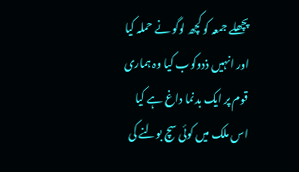پچھلے جمعہ کو کچھ لوگو نے حملہ کیا اور انہیں ذدوکوب کیا وہ ہماری قوم پر ایک بدنما داغ ہے کیا اس ملک میں کوئی سچ بولنے کی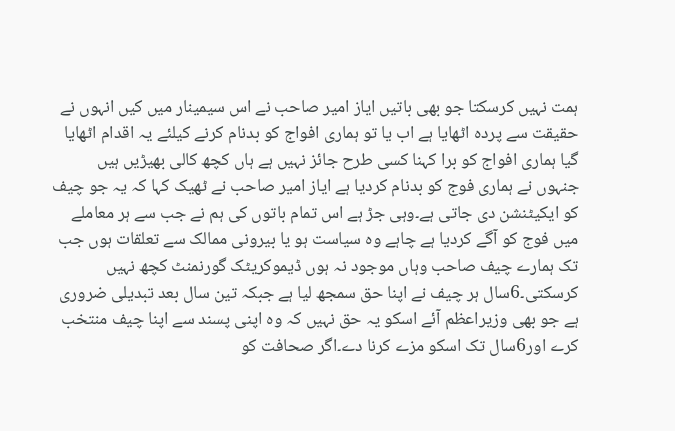ہمت نہیں کرسکتا جو بھی باتیں ایاز امیر صاحب نے اس سیمینار میں کیں انہوں نے حقیقت سے پردہ اٹھایا ہے اب یا تو ہماری افواج کو بدنام کرنے کیلئے یہ اقدام اٹھایا گیا ہماری افواج کو برا کہنا کسی طرح جائز نہیں ہے ہاں کچھ کالی بھیڑیں ہیں جنہوں نے ہماری فوج کو بدنام کردیا ہے ایاز امیر صاحب نے ٹھیک کہا کہ یہ جو چیف کو ایکیٹنشن دی جاتی ہے۔وہی جڑ ہے اس تمام باتوں کی ہم نے جب سے ہر معاملے میں فوج کو آگے کردیا ہے چاہے وہ سیاست ہو یا بیرونی ممالک سے تعلقات ہوں جب تک ہمارے چیف صاحب وہاں موجود نہ ہوں ڈیموکریٹک گورنمنٹ کچھ نہیں کرسکتی۔6سال ہر چیف نے اپنا حق سمجھ لیا ہے جبکہ تین سال بعد تبدیلی ضروری ہے جو بھی وزیراعظم آئے اسکو یہ حق نہیں کہ وہ اپنی پسند سے اپنا چیف منتخب کرے اور6سال تک اسکو مزے کرنا دے۔اگر صحافت کو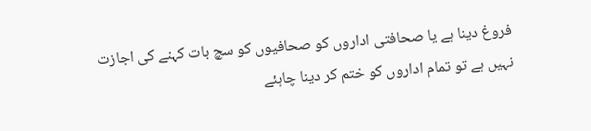فروغ دینا ہے یا صحافتی اداروں کو صحافیوں کو سچ بات کہنے کی اجازت نہیں ہے تو تمام اداروں کو ختم کر دینا چاہئے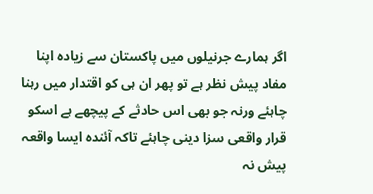اگر ہمارے جرنیلوں میں پاکستان سے زیادہ اپنا مفاد پیش نظر ہے تو پھر ان ہی کو اقتدار میں رہنا چاہئے ورنہ جو بھی اس حادثے کے پیچھے ہے اسکو قرار واقعی سزا دینی چاہئے تاکہ آئندہ ایسا واقعہ پیش نہ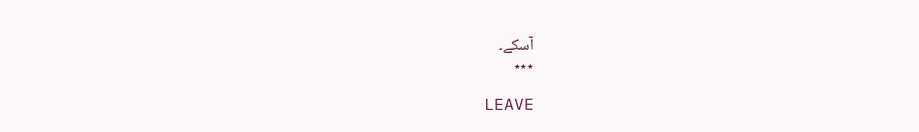آسکے۔
٭٭٭

LEAVE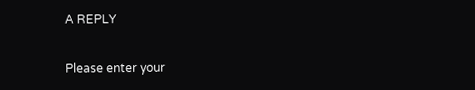A REPLY

Please enter your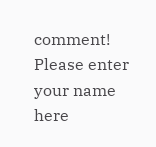comment!
Please enter your name here